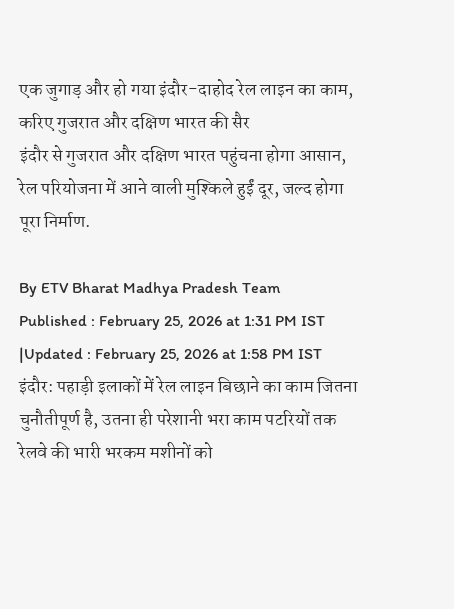एक जुगाड़ और हो गया इंदौर-दाहोद रेल लाइन का काम, करिए गुजरात और दक्षिण भारत की सैर
इंदौर से गुजरात और दक्षिण भारत पहुंचना होगा आसान, रेल परियोजना में आने वाली मुश्किले हुईं दूर, जल्द होगा पूरा निर्माण.

By ETV Bharat Madhya Pradesh Team
Published : February 25, 2026 at 1:31 PM IST
|Updated : February 25, 2026 at 1:58 PM IST
इंदौर: पहाड़ी इलाकों में रेल लाइन बिछाने का काम जितना चुनौतीपूर्ण है, उतना ही परेशानी भरा काम पटरियों तक रेलवे की भारी भरकम मशीनों को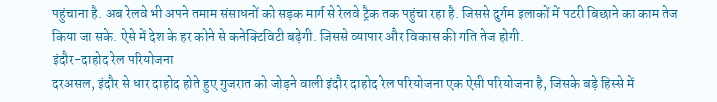पहुंचाना है. अब रेलवे भी अपने तमाम संसाधनों को सड़क मार्ग से रेलवे ट्रैक तक पहुंचा रहा है. जिससे दुर्गम इलाकों में पटरी बिछाने का काम तेज किया जा सके. ऐसे में देश के हर कोने से कनेक्टिविटी बढ़ेगी. जिससे व्यापार और विकास की गति तेज होगी.
इंदौर-दाहोद रेल परियोजना
दरअसल, इंदौर से धार दाहोद होते हुए गुजरात को जोड़ने वाली इंदौर दाहोद रेल परियोजना एक ऐसी परियोजना है, जिसके बड़े हिस्से में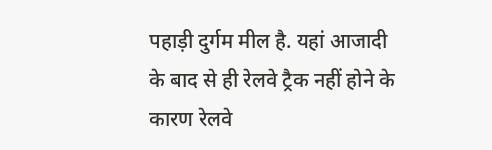पहाड़ी दुर्गम मील है. यहां आजादी के बाद से ही रेलवे ट्रैक नहीं होने के कारण रेलवे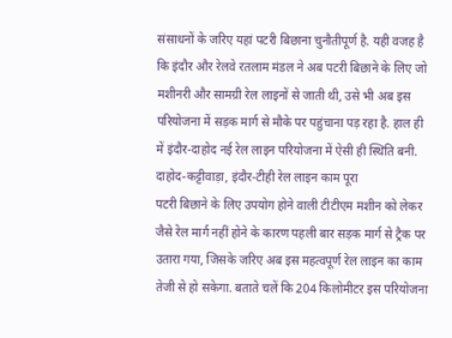संसाधनों के जरिए यहां पटरी बिछाना चुनौतीपूर्ण है. यही वजह है कि इंदौर और रेलवे रतलाम मंडल ने अब पटरी बिछाने के लिए जो मशीनरी और सामग्री रेल लाइनों से जाती थी, उसे भी अब इस परियोजना में सड़क मार्ग से मौके पर पहुंचाना पड़ रहा है. हाल ही में इंदौर-दाहोद नई रेल लाइन परियोजना में ऐसी ही स्थिति बनी.
दाहोद-कट्टीवाड़ा, इंदौर-टीही रेल लाइन काम पूरा
पटरी बिछाने के लिए उपयोग होने वाली टीटीएम मशीन को लेकर जैसे रेल मार्ग नहीं होने के कारण पहली बार सड़क मार्ग से ट्रैक पर उतारा गया, जिसके जरिए अब इस महत्वपूर्ण रेल लाइन का काम तेजी से हो सकेगा. बताते चलें कि 204 किलोमीटर इस परियोजना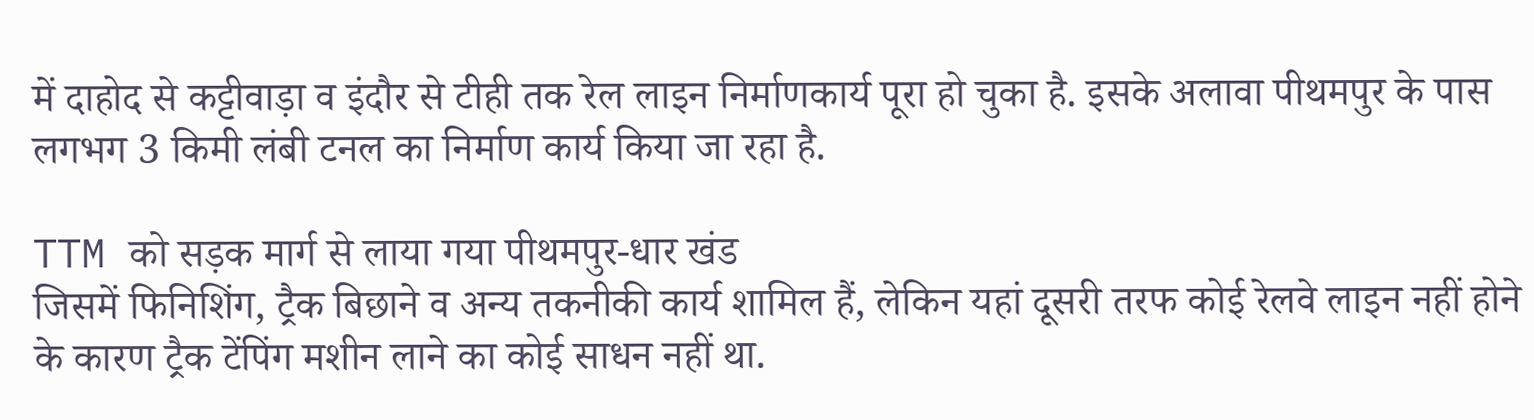में दाहोद से कट्टीवाड़ा व इंदौर से टीही तक रेल लाइन निर्माणकार्य पूरा हो चुका है. इसके अलावा पीथमपुर के पास लगभग 3 किमी लंबी टनल का निर्माण कार्य किया जा रहा है.

TTM को सड़क मार्ग से लाया गया पीथमपुर-धार खंड
जिसमें फिनिशिंग, ट्रैक बिछाने व अन्य तकनीकी कार्य शामिल हैं, लेकिन यहां दूसरी तरफ कोई रेलवे लाइन नहीं होने के कारण ट्रैक टेंपिंग मशीन लाने का कोई साधन नहीं था.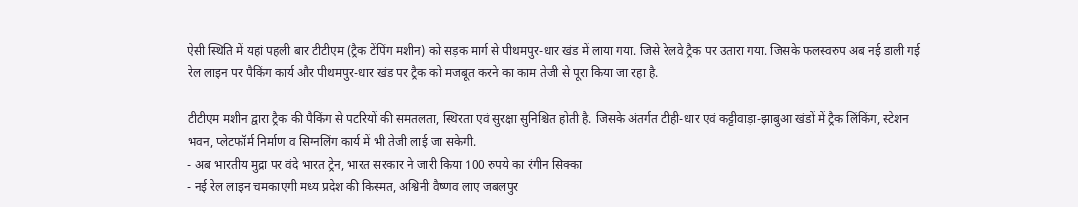ऐसी स्थिति में यहां पहली बार टीटीएम (ट्रैक टेंपिंग मशीन) को सड़क मार्ग से पीथमपुर-धार खंड में लाया गया. जिसे रेलवे ट्रैक पर उतारा गया. जिसके फलस्वरुप अब नई डाली गई रेल लाइन पर पैकिंग कार्य और पीथमपुर-धार खंड पर ट्रैक को मजबूत करने का काम तेजी से पूरा किया जा रहा है.

टीटीएम मशीन द्वारा ट्रैक की पैकिंग से पटरियों की समतलता, स्थिरता एवं सुरक्षा सुनिश्चित होती है. जिसके अंतर्गत टीही-धार एवं कट्टीवाड़ा-झाबुआ खंडों में ट्रैक लिंकिंग, स्टेशन भवन, प्लेटफॉर्म निर्माण व सिग्नलिंग कार्य में भी तेजी लाई जा सकेगी.
- अब भारतीय मुद्रा पर वंदे भारत ट्रेन, भारत सरकार ने जारी किया 100 रुपये का रंगीन सिक्का
- नई रेल लाइन चमकाएगी मध्य प्रदेश की किस्मत, अश्विनी वैष्णव लाए जबलपुर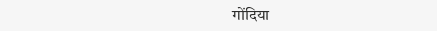गोंदिया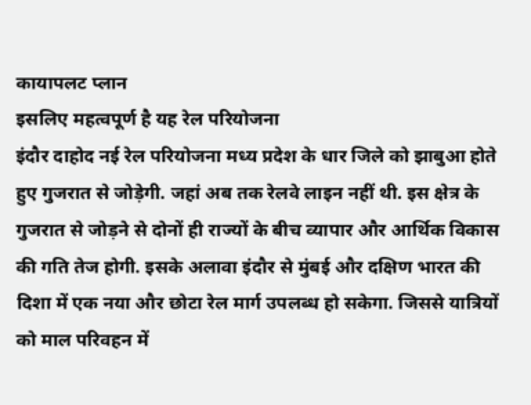कायापलट प्लान
इसलिए महत्वपूर्ण है यह रेल परियोजना
इंदौर दाहोद नई रेल परियोजना मध्य प्रदेश के धार जिले को झाबुआ होते हुए गुजरात से जोड़ेगी. जहां अब तक रेलवे लाइन नहीं थी. इस क्षेत्र के गुजरात से जोड़ने से दोनों ही राज्यों के बीच व्यापार और आर्थिक विकास की गति तेज होगी. इसके अलावा इंदौर से मुंबई और दक्षिण भारत की दिशा में एक नया और छोटा रेल मार्ग उपलब्ध हो सकेगा. जिससे यात्रियों को माल परिवहन में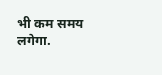भी कम समय लगेगा.